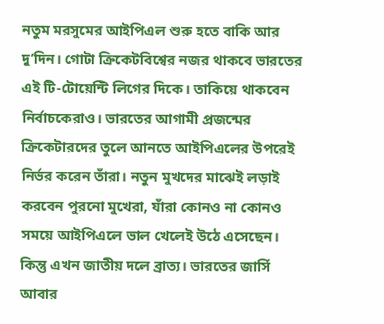নতুম মরসুমের আইপিএল শুরু হতে বাকি আর দু’দিন। গোটা ক্রিকেটবিশ্বের নজর থাকবে ভারতের এই টি-টোয়েন্টি লিগের দিকে। তাকিয়ে থাকবেন নির্বাচকেরাও। ভারতের আগামী প্রজন্মের ক্রিকেটারদের তুলে আনতে আইপিএলের উপরেই নির্ভর করেন তাঁরা। নতুন মুখদের মাঝেই লড়াই করবেন পুরনো মুখেরা, যাঁরা কোনও না কোনও সময়ে আইপিএলে ভাল খেলেই উঠে এসেছেন। কিন্তু এখন জাতীয় দলে ব্রাত্য। ভারতের জার্সি আবার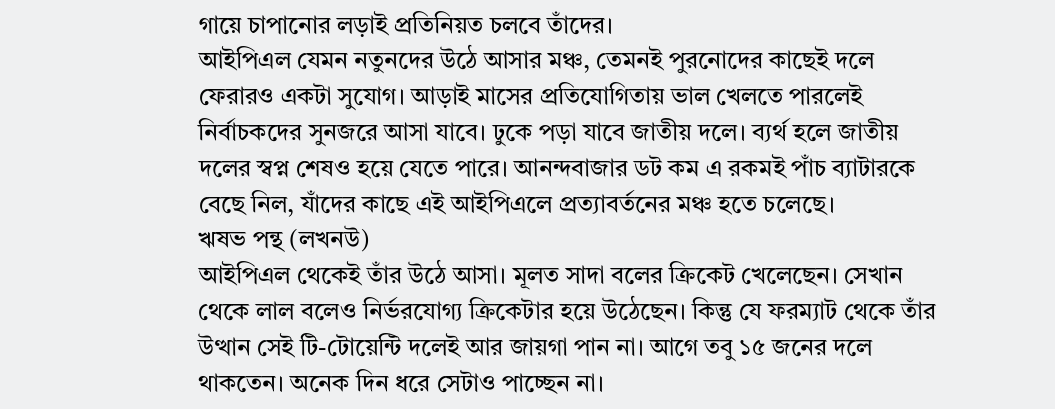গায়ে চাপানোর লড়াই প্রতিনিয়ত চলবে তাঁদের।
আইপিএল যেমন নতুনদের উঠে আসার মঞ্চ, তেমনই পুরনোদের কাছেই দলে ফেরারও একটা সুযোগ। আড়াই মাসের প্রতিযোগিতায় ভাল খেলতে পারলেই নির্বাচকদের সুনজরে আসা যাবে। ঢুকে পড়া যাবে জাতীয় দলে। ব্যর্থ হলে জাতীয় দলের স্বপ্ন শেষও হয়ে যেতে পারে। আনন্দবাজার ডট কম এ রকমই পাঁচ ব্যাটারকে বেছে নিল, যাঁদের কাছে এই আইপিএলে প্রত্যাবর্তনের মঞ্চ হতে চলেছে।
ঋষভ পন্থ (লখনউ)
আইপিএল থেকেই তাঁর উঠে আসা। মূলত সাদা বলের ক্রিকেট খেলেছেন। সেখান থেকে লাল বলেও নির্ভরযোগ্য ক্রিকেটার হয়ে উঠেছেন। কিন্তু যে ফরম্যাট থেকে তাঁর উত্থান সেই টি-টোয়েন্টি দলেই আর জায়গা পান না। আগে তবু ১৫ জনের দলে থাকতেন। অনেক দিন ধরে সেটাও পাচ্ছেন না।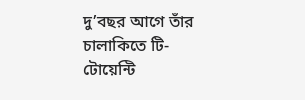দু’বছর আগে তাঁর চালাকিতে টি-টোয়েন্টি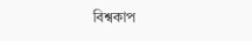বিশ্বকাপ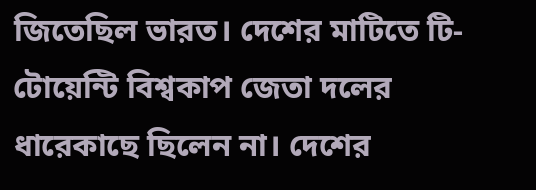জিতেছিল ভারত। দেশের মাটিতে টি-টোয়েন্টি বিশ্বকাপ জেতা দলের ধারেকাছে ছিলেন না। দেশের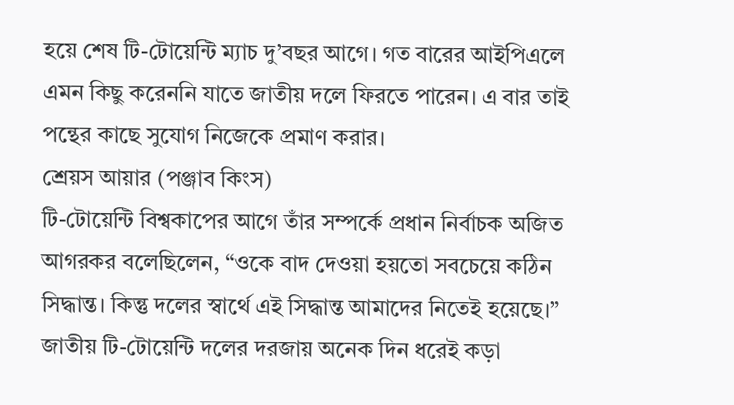হয়ে শেষ টি-টোয়েন্টি ম্যাচ দু’বছর আগে। গত বারের আইপিএলে এমন কিছু করেননি যাতে জাতীয় দলে ফিরতে পারেন। এ বার তাই পন্থের কাছে সুযোগ নিজেকে প্রমাণ করার।
শ্রেয়স আয়ার (পঞ্জাব কিংস)
টি-টোয়েন্টি বিশ্বকাপের আগে তাঁর সম্পর্কে প্রধান নির্বাচক অজিত আগরকর বলেছিলেন, “ওকে বাদ দেওয়া হয়তো সবচেয়ে কঠিন সিদ্ধান্ত। কিন্তু দলের স্বার্থে এই সিদ্ধান্ত আমাদের নিতেই হয়েছে।” জাতীয় টি-টোয়েন্টি দলের দরজায় অনেক দিন ধরেই কড়া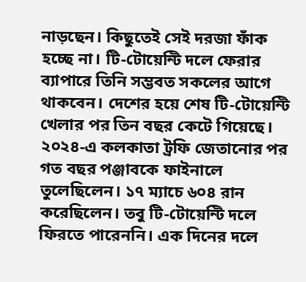নাড়ছেন। কিছুতেই সেই দরজা ফাঁক হচ্ছে না। টি-টোয়েন্টি দলে ফেরার ব্যাপারে তিনি সম্ভবত সকলের আগে থাকবেন। দেশের হয়ে শেষ টি-টোয়েন্টি খেলার পর তিন বছর কেটে গিয়েছে। ২০২৪-এ কলকাতা ট্রফি জেতানোর পর গত বছর পঞ্জাবকে ফাইনালে তুলেছিলেন। ১৭ ম্যাচে ৬০৪ রান করেছিলেন। তবু টি-টোয়েন্টি দলে ফিরতে পারেননি। এক দিনের দলে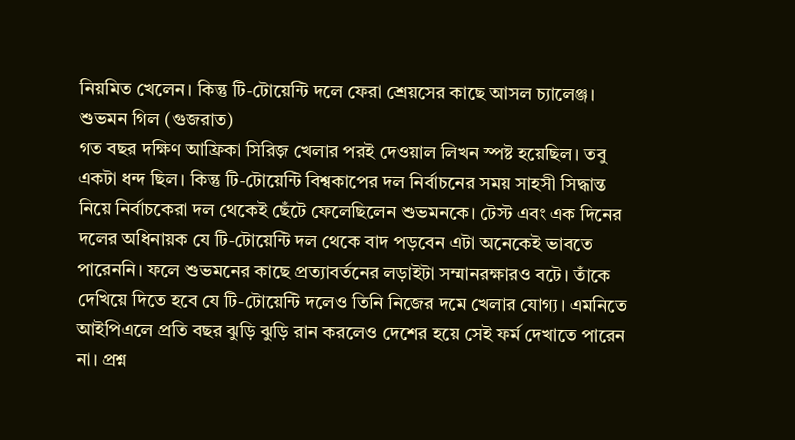নিয়মিত খেলেন। কিন্তু টি-টোয়েন্টি দলে ফেরা শ্রেয়সের কাছে আসল চ্যালেঞ্জ।
শুভমন গিল (গুজরাত)
গত বছর দক্ষিণ আফ্রিকা সিরিজ় খেলার পরই দেওয়াল লিখন স্পষ্ট হয়েছিল। তবু একটা ধন্দ ছিল। কিন্তু টি-টোয়েন্টি বিশ্বকাপের দল নির্বাচনের সময় সাহসী সিদ্ধান্ত নিয়ে নির্বাচকেরা দল থেকেই ছেঁটে ফেলেছিলেন শুভমনকে। টেস্ট এবং এক দিনের দলের অধিনায়ক যে টি-টোয়েন্টি দল থেকে বাদ পড়বেন এটা অনেকেই ভাবতে পারেননি। ফলে শুভমনের কাছে প্রত্যাবর্তনের লড়াইটা সম্মানরক্ষারও বটে। তাঁকে দেখিয়ে দিতে হবে যে টি-টোয়েন্টি দলেও তিনি নিজের দমে খেলার যোগ্য। এমনিতে আইপিএলে প্রতি বছর ঝুড়ি ঝুড়ি রান করলেও দেশের হয়ে সেই ফর্ম দেখাতে পারেন না। প্রশ্ন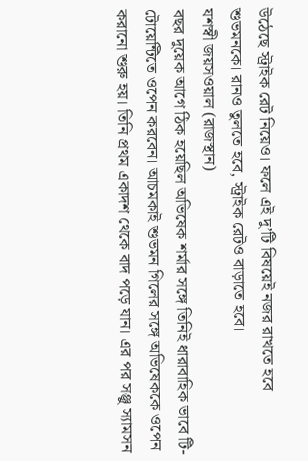উঠেছে স্ট্রাইক রেট নিয়েও। ফলে এই দু’টি বিষয়েই নজর রাখতে হবে শুভমনকে। রানও তুলতে হবে, স্ট্রাইক রেটও বাড়াতে হবে।
যশস্বী জয়সওয়াল (রাজস্থান)
বছর দুয়েক আগে ঠিক হয়েছিল অভিষেক শর্মার সঙ্গে তিনিই ধারাবাহিক ভাবে টি-টোয়েন্টিতে ওপেন করবেন। আচমকাই শুভমন গিলের সঙ্গে অভিষেককে ওপেন করানো শুরু হয়। তিনি প্রথম একাদশ থেকে বাদ পড়ে যান। এর পর সঞ্জু স্যামসন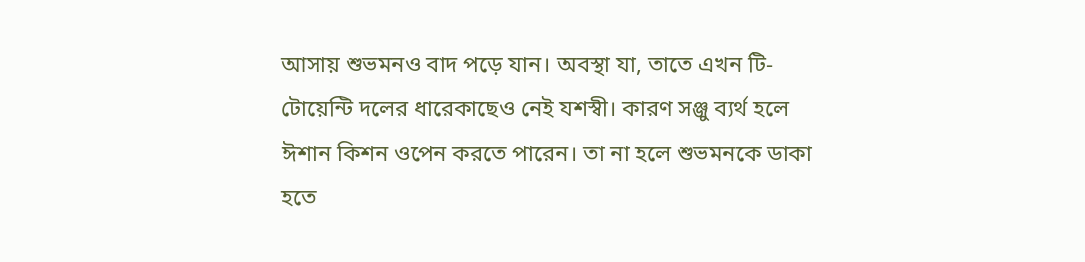আসায় শুভমনও বাদ পড়ে যান। অবস্থা যা, তাতে এখন টি-টোয়েন্টি দলের ধারেকাছেও নেই যশস্বী। কারণ সঞ্জু ব্যর্থ হলে ঈশান কিশন ওপেন করতে পারেন। তা না হলে শুভমনকে ডাকা হতে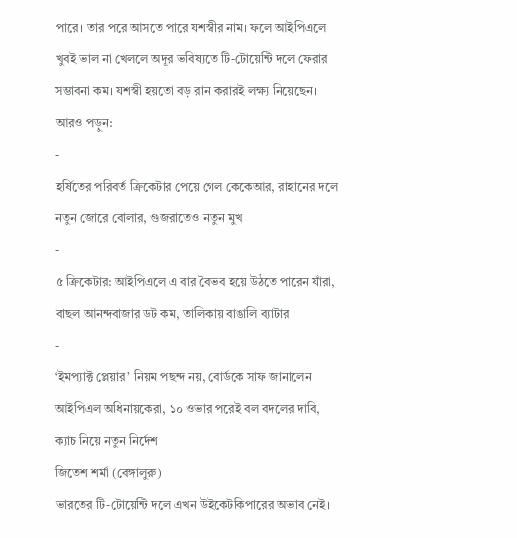পারে। তার পরে আসতে পারে যশস্বীর নাম। ফলে আইপিএলে খুবই ভাল না খেললে অদূর ভবিষ্যতে টি-টোয়েন্টি দলে ফেরার সম্ভাবনা কম। যশস্বী হয়তো বড় রান করারই লক্ষ্য নিয়েছেন।
আরও পড়ুন:
-
হর্ষিতের পরিবর্ত ক্রিকেটার পেয়ে গেল কেকেআর, রাহানের দলে নতুন জোরে বোলার, গুজরাতেও নতুন মুখ
-
৫ ক্রিকেটার: আইপিএলে এ বার বৈভব হয়ে উঠতে পারেন যাঁরা, বাছল আনন্দবাজার ডট কম, তালিকায় বাঙালি ব্যাটার
-
‘ইমপ্যাক্ট প্লেয়ার’ নিয়ম পছন্দ নয়, বোর্ডকে সাফ জানালেন আইপিএল অধিনায়কেরা, ১০ ওভার পরেই বল বদলের দাবি, ক্যাচ নিয়ে নতুন নির্দেশ
জিতেশ শর্মা (বেঙ্গালুরু)
ভারতের টি-টোয়েন্টি দলে এখন উইকেটকিপারের অভাব নেই।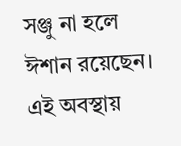সঞ্জু না হলে ঈশান রয়েছেন। এই অবস্থায়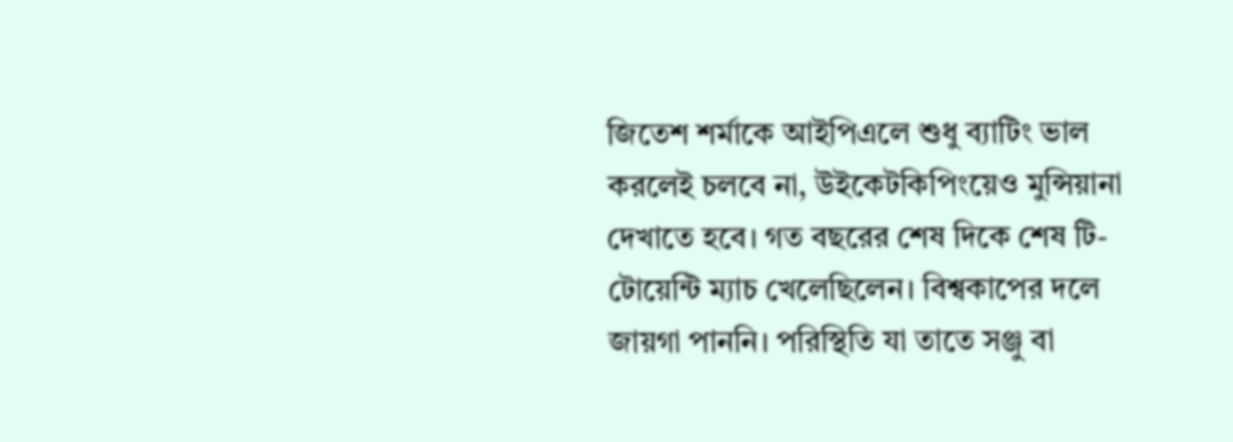জিতেশ শর্মাকে আইপিএলে শুধু ব্যাটিং ভাল করলেই চলবে না, উইকেটকিপিংয়েও মুন্সিয়ানা দেখাতে হবে। গত বছরের শেষ দিকে শেষ টি-টোয়েন্টি ম্যাচ খেলেছিলেন। বিশ্বকাপের দলে জায়গা পাননি। পরিস্থিতি যা তাতে সঞ্জু বা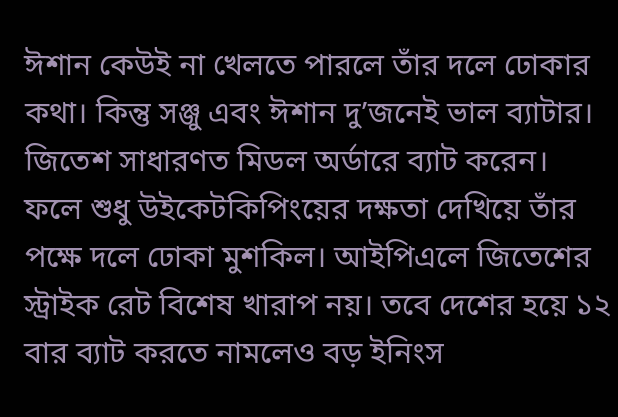ঈশান কেউই না খেলতে পারলে তাঁর দলে ঢোকার কথা। কিন্তু সঞ্জু এবং ঈশান দু’জনেই ভাল ব্যাটার। জিতেশ সাধারণত মিডল অর্ডারে ব্যাট করেন। ফলে শুধু উইকেটকিপিংয়ের দক্ষতা দেখিয়ে তাঁর পক্ষে দলে ঢোকা মুশকিল। আইপিএলে জিতেশের স্ট্রাইক রেট বিশেষ খারাপ নয়। তবে দেশের হয়ে ১২ বার ব্যাট করতে নামলেও বড় ইনিংস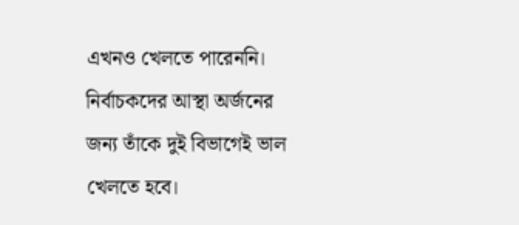এখনও খেলতে পারেননি। নির্বাচকদের আস্থা অর্জনের জন্য তাঁকে দুই বিভাগেই ভাল খেলতে হবে।